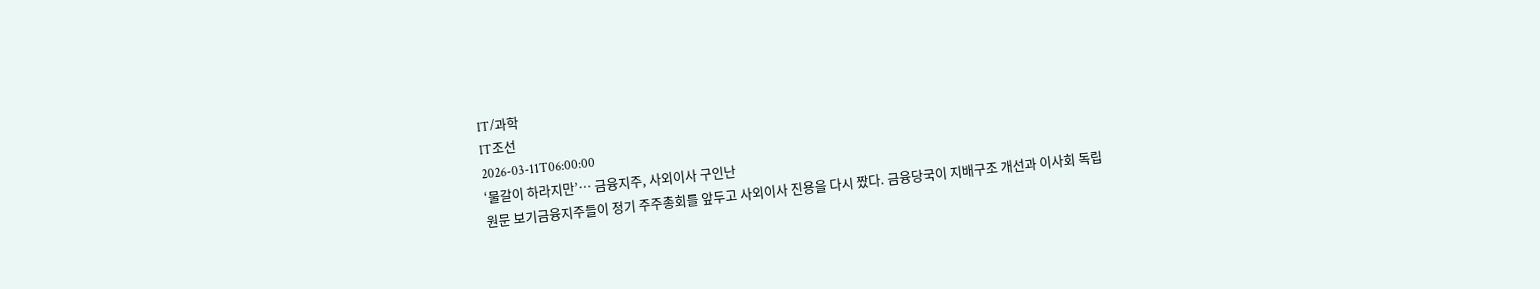IT/과학
IT조선
2026-03-11T06:00:00
‘물갈이 하라지만’… 금융지주, 사외이사 구인난
원문 보기금융지주들이 정기 주주총회를 앞두고 사외이사 진용을 다시 짰다. 금융당국이 지배구조 개선과 이사회 독립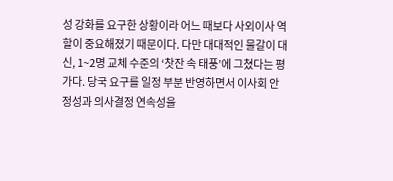성 강화를 요구한 상황이라 어느 때보다 사외이사 역할이 중요해졌기 때문이다. 다만 대대적인 물갈이 대신, 1~2명 교체 수준의 ‘찻잔 속 태풍’에 그쳤다는 평가다. 당국 요구를 일정 부분 반영하면서 이사회 안정성과 의사결정 연속성을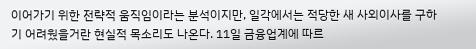이어가기 위한 전략적 움직임이라는 분석이지만, 일각에서는 적당한 새 사외이사를 구하기 어려웠을거란 현실적 목소리도 나온다. 11일 금융업계에 따르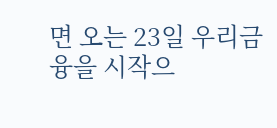면 오는 23일 우리금융을 시작으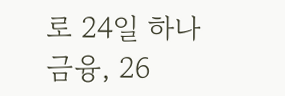로 24일 하나금융, 26